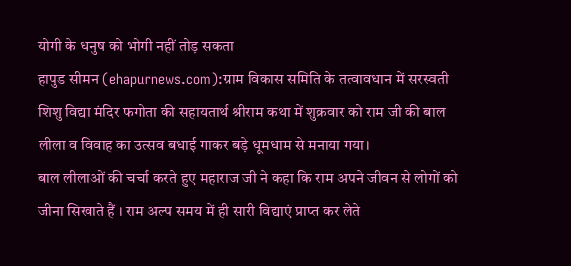योगी के धनुष को भोगी नहीं तोड़ सकता
हापुड सीमन (ehapurnews.com):ग्राम विकास समिति के तत्वावधान में सरस्वती शिशु विद्या मंदिर फगोता की सहायतार्थ श्रीराम कथा में शुक्रवार को राम जी की बाल लीला व विवाह का उत्सव बधाई गाकर बड़े धूमधाम से मनाया गया।
बाल लीलाओं की चर्चा करते हुए महाराज जी ने कहा कि राम अपने जीवन से लोगों को जीना सिखाते हैं । राम अल्प समय में ही सारी विद्याएं प्राप्त कर लेते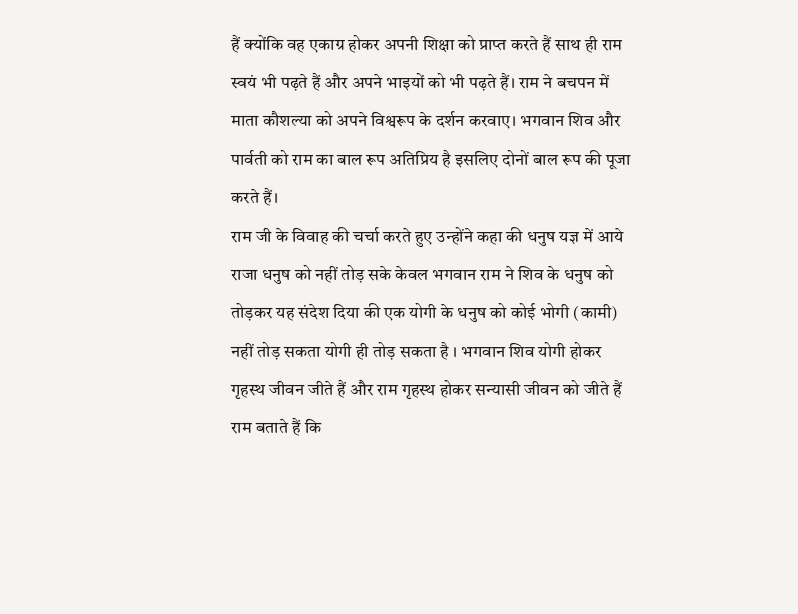हैं क्योंकि वह एकाग्र होकर अपनी शिक्षा को प्राप्त करते हैं साथ ही राम स्वयं भी पढ़ते हैं और अपने भाइयों को भी पढ़ते हैं। राम ने बचपन में माता कौशल्या को अपने विश्वरूप के दर्शन करवाए। भगवान शिव और पार्वती को राम का बाल रूप अतिप्रिय है इसलिए दोनों बाल रूप की पूजा करते हैं।
राम जी के विवाह की चर्चा करते हुए उन्होंने कहा की धनुष यज्ञ में आये राजा धनुष को नहीं तोड़ सके केवल भगवान राम ने शिव के धनुष को तोड़कर यह संदेश दिया की एक योगी के धनुष को कोई भोगी (कामी) नहीं तोड़ सकता योगी ही तोड़ सकता है । भगवान शिव योगी होकर गृहस्थ जीवन जीते हैं और राम गृहस्थ होकर सन्यासी जीवन को जीते हैं राम बताते हैं कि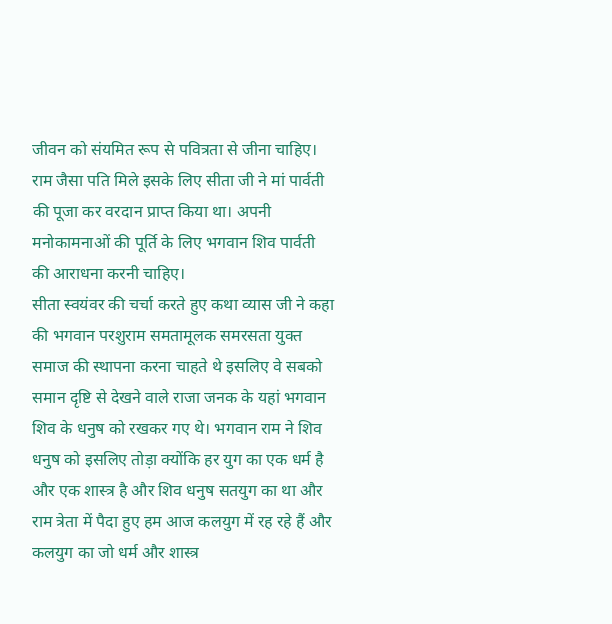जीवन को संयमित रूप से पवित्रता से जीना चाहिए।
राम जैसा पति मिले इसके लिए सीता जी ने मां पार्वती की पूजा कर वरदान प्राप्त किया था। अपनी मनोकामनाओं की पूर्ति के लिए भगवान शिव पार्वती की आराधना करनी चाहिए।
सीता स्वयंवर की चर्चा करते हुए कथा व्यास जी ने कहा की भगवान परशुराम समतामूलक समरसता युक्त समाज की स्थापना करना चाहते थे इसलिए वे सबको समान दृष्टि से देखने वाले राजा जनक के यहां भगवान शिव के धनुष को रखकर गए थे। भगवान राम ने शिव धनुष को इसलिए तोड़ा क्योंकि हर युग का एक धर्म है और एक शास्त्र है और शिव धनुष सतयुग का था और राम त्रेता में पैदा हुए हम आज कलयुग में रह रहे हैं और कलयुग का जो धर्म और शास्त्र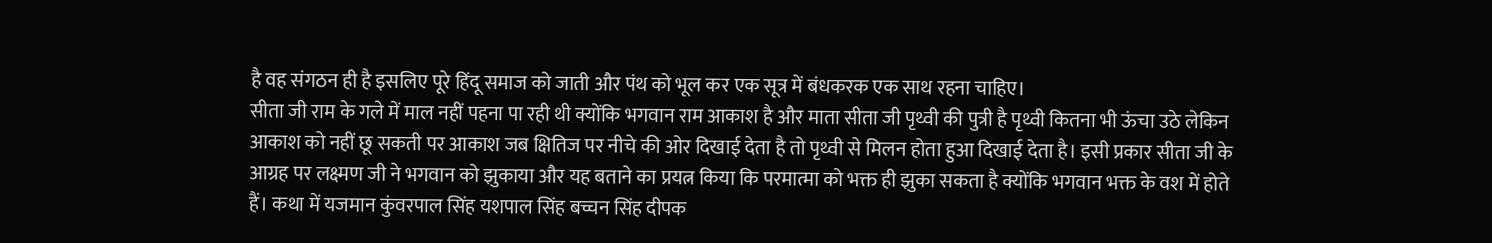है वह संगठन ही है इसलिए पूरे हिंदू समाज को जाती और पंथ को भूल कर एक सूत्र में बंधकरक एक साथ रहना चाहिए।
सीता जी राम के गले में माल नहीं पहना पा रही थी क्योंकि भगवान राम आकाश है और माता सीता जी पृथ्वी की पुत्री है पृथ्वी कितना भी ऊंचा उठे लेकिन आकाश को नहीं छू सकती पर आकाश जब क्षितिज पर नीचे की ओर दिखाई देता है तो पृथ्वी से मिलन होता हुआ दिखाई देता है। इसी प्रकार सीता जी के आग्रह पर लक्ष्मण जी ने भगवान को झुकाया और यह बताने का प्रयत्न किया कि परमात्मा को भक्त ही झुका सकता है क्योंकि भगवान भक्त के वश में होते हैं। कथा में यजमान कुंवरपाल सिंह यशपाल सिंह बच्चन सिंह दीपक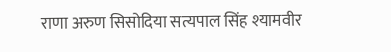राणा अरुण सिसोदिया सत्यपाल सिंह श्यामवीर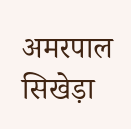अमरपाल सिखेड़ा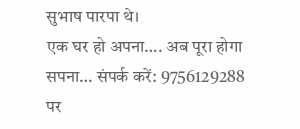सुभाष पारपा थे।
एक घर हो अपना…. अब पूरा होगा सपना… संपर्क करें: 9756129288 पर